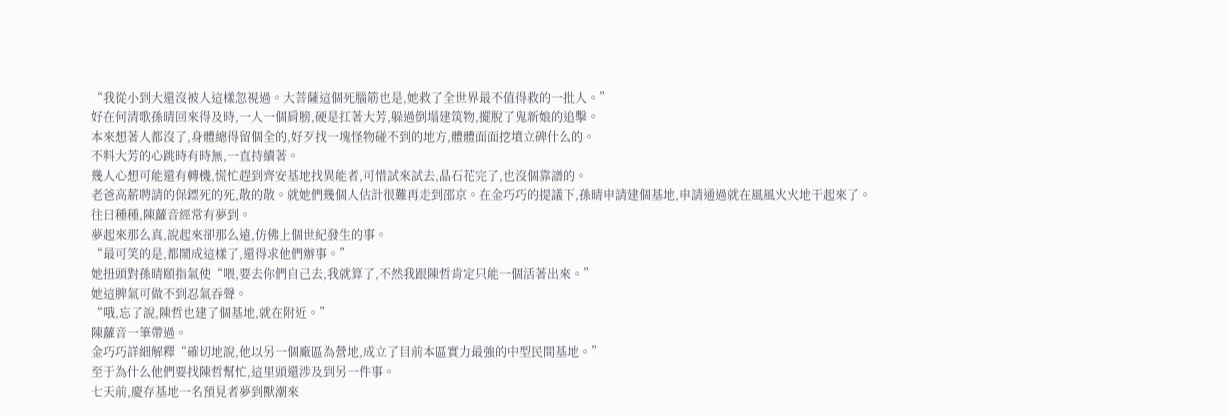“我從小到大還沒被人這樣忽視過。大菩薩這個死腦筋也是,她救了全世界最不值得救的一批人。”
好在何清歌孫晴回來得及時,一人一個肩膀,硬是扛著大芳,躲過倒塌建筑物,擺脫了鬼新娘的追擊。
本來想著人都沒了,身體總得留個全的,好歹找一塊怪物碰不到的地方,體體面面挖墳立碑什么的。
不料大芳的心跳時有時無,一直持續著。
幾人心想可能還有轉機,慌忙趕到齊安基地找異能者,可惜試來試去,晶石花完了,也沒個靠譜的。
老爸高薪聘請的保鏢死的死,散的散。就她們幾個人估計很難再走到邵京。在金巧巧的提議下,孫晴申請建個基地,申請通過就在風風火火地干起來了。
往日種種,陳蘿音經常有夢到。
夢起來那么真,說起來卻那么遠,仿佛上個世紀發生的事。
“最可笑的是,都鬧成這樣了,還得求他們辦事。”
她扭頭對孫晴頤指氣使“喂,要去你們自己去,我就算了,不然我跟陳哲肯定只能一個活著出來。”
她這脾氣可做不到忍氣吞聲。
“哦,忘了說,陳哲也建了個基地,就在附近。”
陳蘿音一筆帶過。
金巧巧詳細解釋“確切地說,他以另一個廠區為營地,成立了目前本區實力最強的中型民間基地。”
至于為什么他們要找陳哲幫忙,這里頭還涉及到另一件事。
七天前,慶存基地一名預見者夢到獸潮來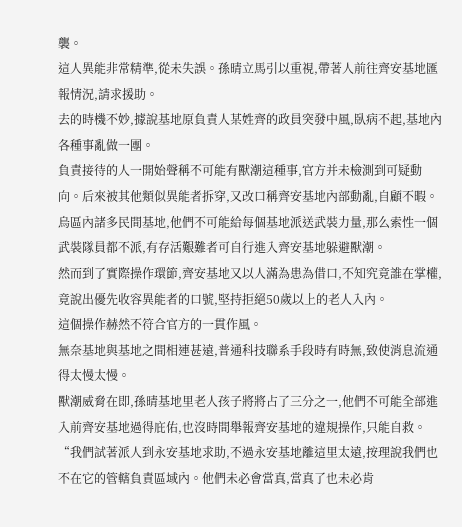襲。
這人異能非常精準,從未失誤。孫晴立馬引以重視,帶著人前往齊安基地匯報情況,請求援助。
去的時機不妙,據說基地原負責人某姓齊的政員突發中風,臥病不起,基地內各種事亂做一團。
負責接待的人一開始聲稱不可能有獸潮這種事,官方并未檢測到可疑動向。后來被其他類似異能者拆穿,又改口稱齊安基地內部動亂,自顧不暇。
烏區內諸多民間基地,他們不可能給每個基地派送武裝力量,那么索性一個武裝隊員都不派,有存活艱難者可自行進入齊安基地躲避獸潮。
然而到了實際操作環節,齊安基地又以人滿為患為借口,不知究竟誰在掌權,竟說出優先收容異能者的口號,堅持拒絕50歲以上的老人入內。
這個操作赫然不符合官方的一貫作風。
無奈基地與基地之間相連甚遠,普通科技聯系手段時有時無,致使消息流通得太慢太慢。
獸潮威脅在即,孫晴基地里老人孩子將將占了三分之一,他們不可能全部進入前齊安基地過得庇佑,也沒時間舉報齊安基地的違規操作,只能自救。
“我們試著派人到永安基地求助,不過永安基地離這里太遠,按理說我們也不在它的管轄負責區域內。他們未必會當真,當真了也未必肯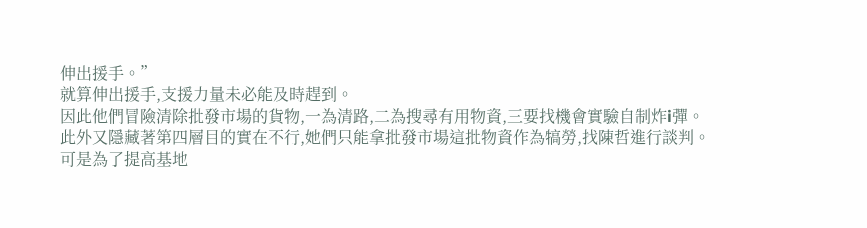伸出援手。”
就算伸出援手,支援力量未必能及時趕到。
因此他們冒險清除批發市場的貨物,一為清路,二為搜尋有用物資,三要找機會實驗自制炸i彈。
此外又隱藏著第四層目的實在不行,她們只能拿批發市場這批物資作為犒勞,找陳哲進行談判。
可是為了提高基地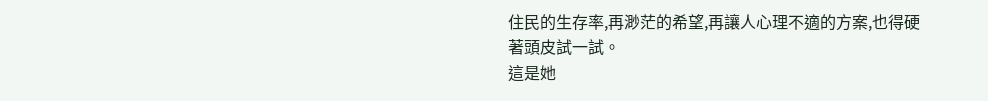住民的生存率,再渺茫的希望,再讓人心理不適的方案,也得硬著頭皮試一試。
這是她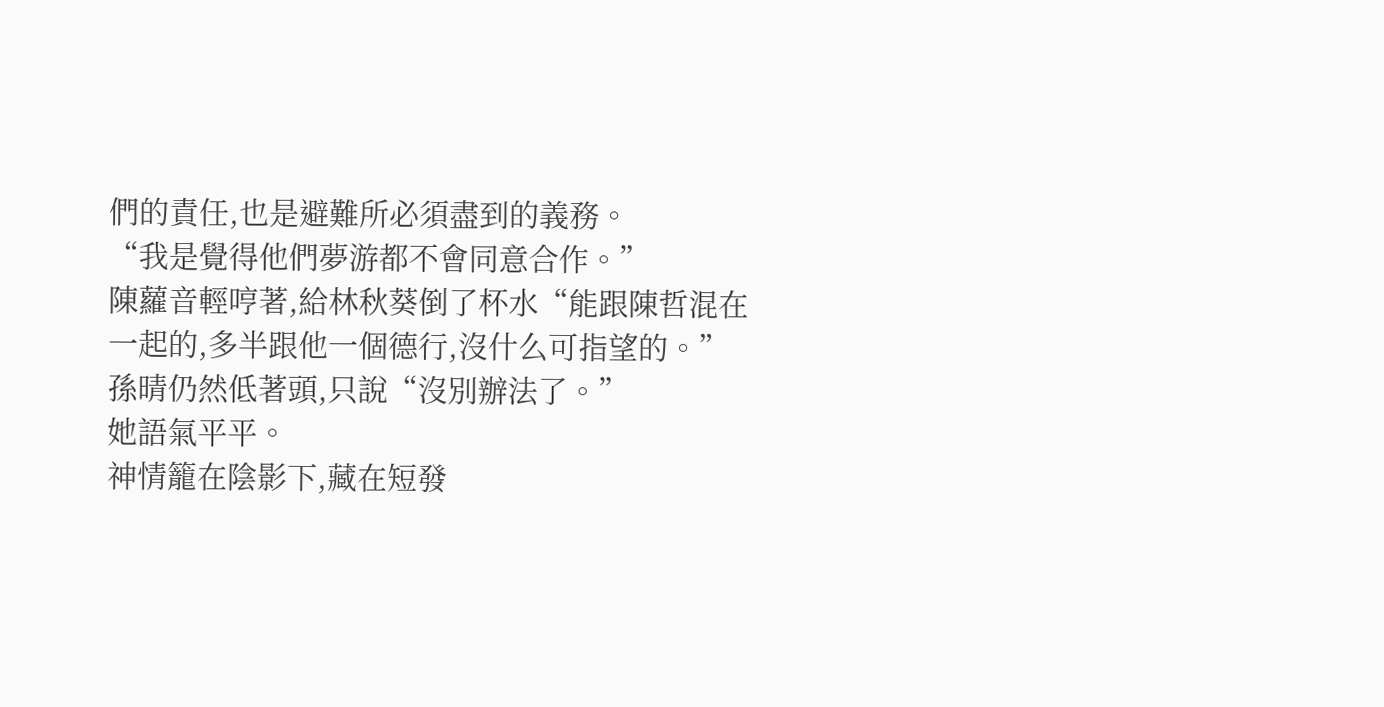們的責任,也是避難所必須盡到的義務。
“我是覺得他們夢游都不會同意合作。”
陳蘿音輕哼著,給林秋葵倒了杯水“能跟陳哲混在一起的,多半跟他一個德行,沒什么可指望的。”
孫晴仍然低著頭,只說“沒別辦法了。”
她語氣平平。
神情籠在陰影下,藏在短發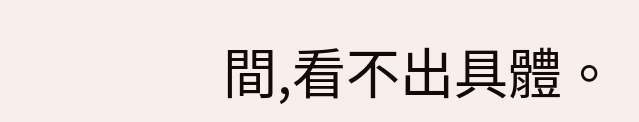間,看不出具體。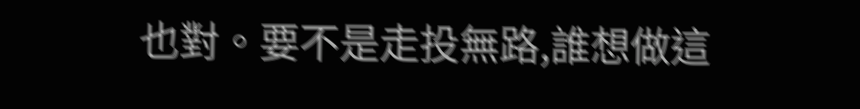也對。要不是走投無路,誰想做這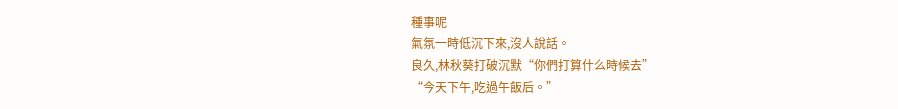種事呢
氣氛一時低沉下來,沒人說話。
良久,林秋葵打破沉默“你們打算什么時候去”
“今天下午,吃過午飯后。”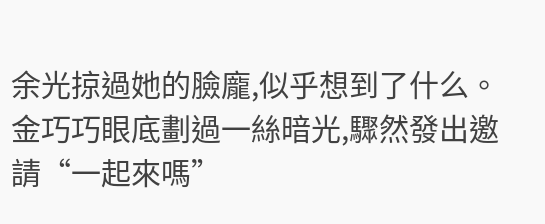余光掠過她的臉龐,似乎想到了什么。金巧巧眼底劃過一絲暗光,驟然發出邀請“一起來嗎”